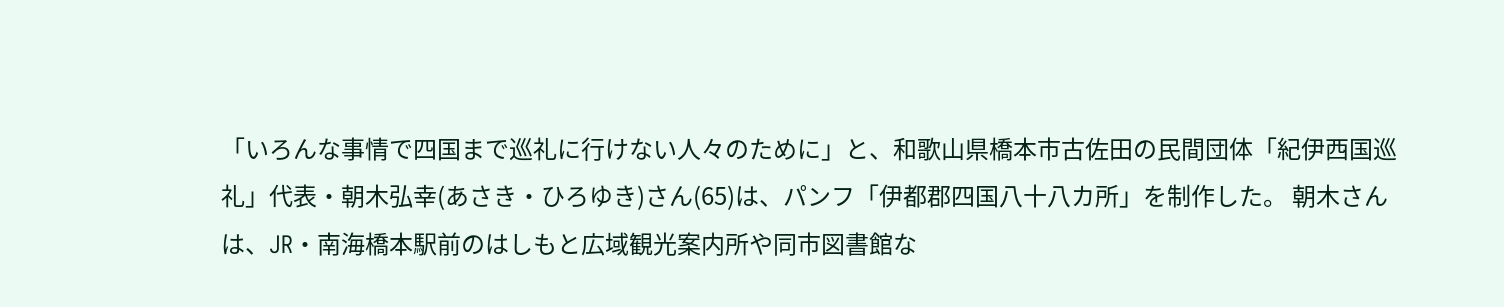「いろんな事情で四国まで巡礼に行けない人々のために」と、和歌山県橋本市古佐田の民間団体「紀伊西国巡礼」代表・朝木弘幸(あさき・ひろゆき)さん(65)は、パンフ「伊都郡四国八十八カ所」を制作した。 朝木さんは、JR・南海橋本駅前のはしもと広域観光案内所や同市図書館な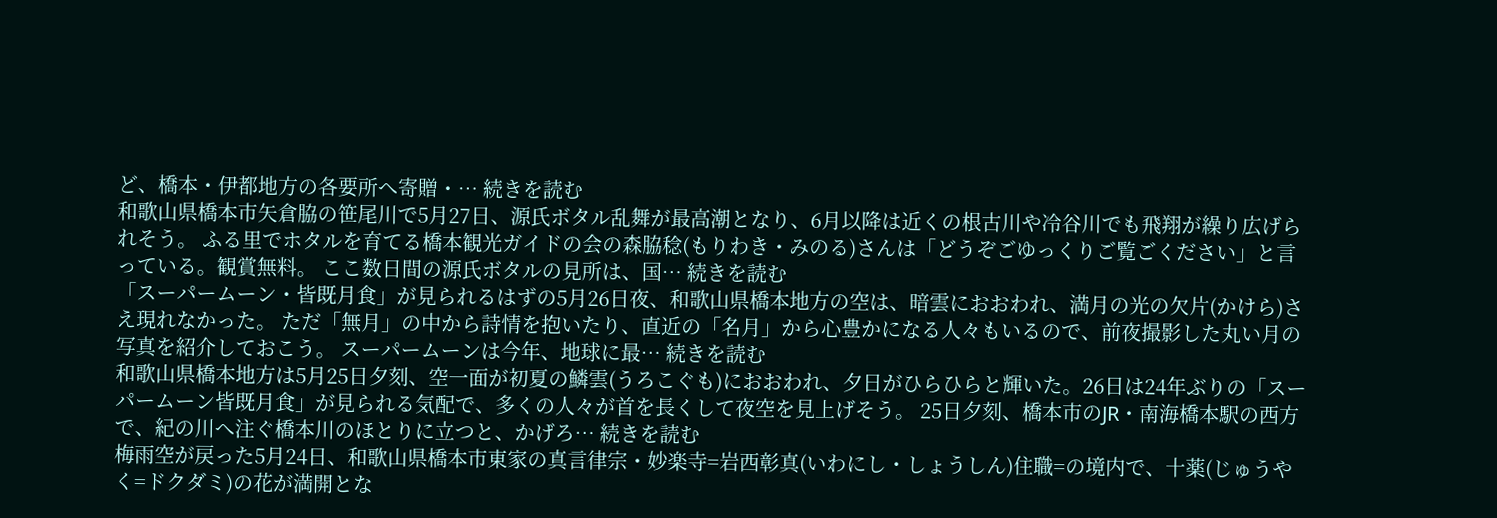ど、橋本・伊都地方の各要所へ寄贈・… 続きを読む
和歌山県橋本市矢倉脇の笹尾川で5月27日、源氏ボタル乱舞が最高潮となり、6月以降は近くの根古川や冷谷川でも飛翔が繰り広げられそう。 ふる里でホタルを育てる橋本観光ガイドの会の森脇稔(もりわき・みのる)さんは「どうぞごゆっくりご覧ごください」と言っている。観賞無料。 ここ数日間の源氏ボタルの見所は、国… 続きを読む
「スーパームーン・皆既月食」が見られるはずの5月26日夜、和歌山県橋本地方の空は、暗雲におおわれ、満月の光の欠片(かけら)さえ現れなかった。 ただ「無月」の中から詩情を抱いたり、直近の「名月」から心豊かになる人々もいるので、前夜撮影した丸い月の写真を紹介しておこう。 スーパームーンは今年、地球に最… 続きを読む
和歌山県橋本地方は5月25日夕刻、空一面が初夏の鱗雲(うろこぐも)におおわれ、夕日がひらひらと輝いた。26日は24年ぶりの「スーパームーン皆既月食」が見られる気配で、多くの人々が首を長くして夜空を見上げそう。 25日夕刻、橋本市のJR・南海橋本駅の西方で、紀の川へ注ぐ橋本川のほとりに立つと、かげろ… 続きを読む
梅雨空が戻った5月24日、和歌山県橋本市東家の真言律宗・妙楽寺=岩西彰真(いわにし・しょうしん)住職=の境内で、十薬(じゅうやく=ドクダミ)の花が満開とな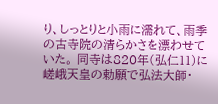り、しっとりと小雨に濡れて、雨季の古寺院の清らかさを漂わせていた。 同寺は820年(弘仁11)に嵯峨天皇の勅願で弘法大師・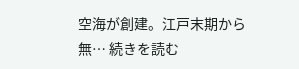空海が創建。江戸末期から無… 続きを読む